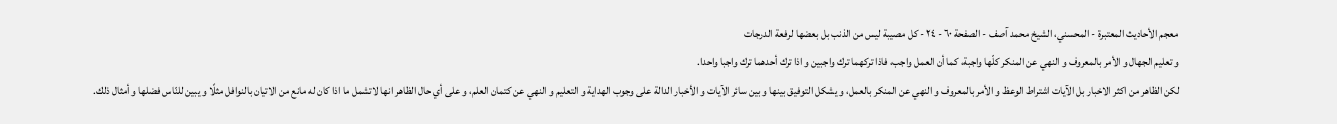معجم الأحاديث المعتبرة - المحسني، الشيخ محمد آصف - الصفحة ٦٠ - ٢٤ - كل مصيبة ليس من الذنب بل بعضها لرفعة الدرجات
و تعليم الجهال و الأمر بالمعروف و النهي عن المنكر كلّها واجبة، كما أن العمل واجب، فاذا تركهما ترك واجبين و اذا ترك أحدهما ترك واجبا واحدا.
لكن الظاهر من اكثر الاخبار بل الآيات اشتراط الوعظ و الأمر بالمعروف و النهي عن المنكر بالعمل، و يشكل التوفيق بينها و بين سائر الآيات و الأخبار الدالة على وجوب الهداية و التعليم و النهي عن كتمان العلم، و على أي حال الظاهر انها لاتشمل ما اذا كان له مانع من الاتيان بالنوافل مثلًا و يبين للنّاس فضلها و أمثال ذلك.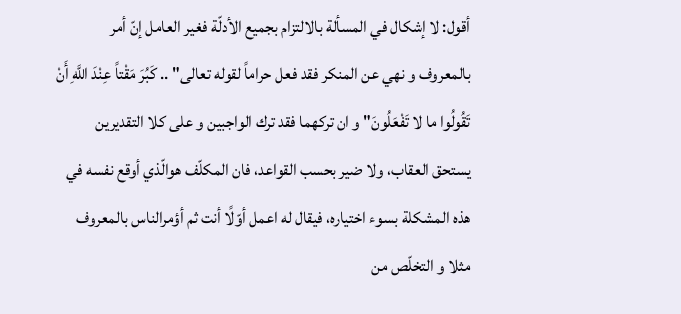أقول: لا إشكال في المسألة بالالتزام بجميع الأدلّة فغير العامل إنّ أمر بالمعروف و نهي عن المنكر فقد فعل حراماً لقوله تعالى" .. كَبُرَ مَقْتاً عِنْدَ اللَّهِ أَنْ تَقُولُوا ما لا تَفْعَلُونَ" و ان تركهما فقد ترك الواجبين و على كلا التقديرين يستحق العقاب، ولا ضير بحسب القواعد، فان المكلّف هوالّذي أوقع نفسه في هذه المشكلة بسوء اختياره، فيقال له اعمل أوّلًا أنت ثم أؤمرالناس بالمعروف مثلا و التخلّص من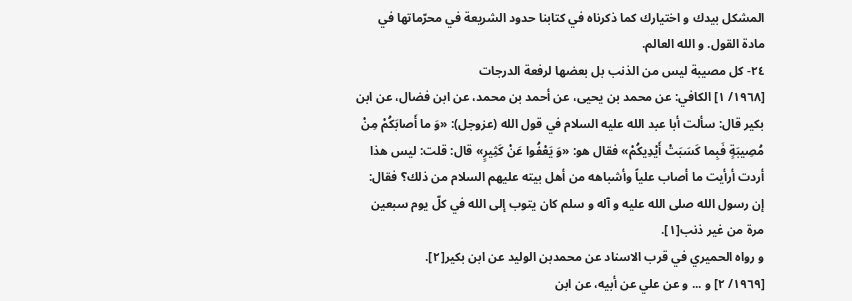المشكل بيدك و اختيارك كما ذكرناه في كتابنا حدود الشريعة في محرّماتها في مادة القول. و الله العالم.
٢٤- كل مصيبة ليس من الذنب بل بعضها لرفعة الدرجات
[١٩٦٨/ ١] الكافي: عن محمد بن يحيى، عن أحمد بن محمد، عن ابن فضال، عن ابن بكير قال: سألت أبا عبد الله عليه السلام في قول الله (عزوجل): «وَ ما أَصابَكُمْ مِنْ مُصِيبَةٍ فَبِما كَسَبَتْ أَيْدِيكُمْ» فقال هو: «وَ يَعْفُوا عَنْ كَثِيرٍ» قال: قلت: ليس هذا أردت أرأيت ما أصاب علياً وأشباهه من أهل بيته عليهم السلام من ذلك؟ فقال: إن رسول الله صلى الله عليه و آله و سلم كان يتوب إلى الله في كلّ يوم سبعين مرة من غير ذنب[١].
و رواه الحميري في قرب الاسناد عن محمدبن الوليد عن ابن بكير[٢].
[١٩٦٩/ ٢] و ... و عن علي عن أبيه، عن ابن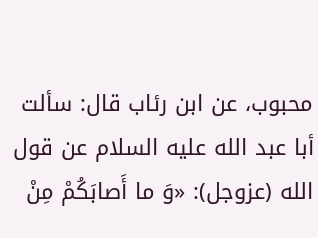محبوب، عن ابن رئاب قال: سألت أبا عبد الله عليه السلام عن قول الله (عزوجل): «وَ ما أَصابَكُمْ مِنْ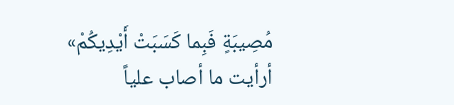مُصِيبَةٍ فَبِما كَسَبَتْ أَيْدِيكُمْ» أرأيت ما أصاب علياً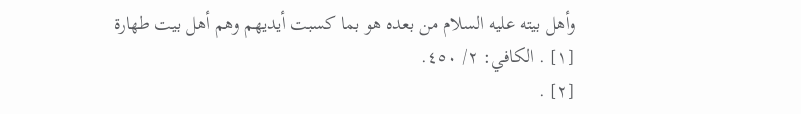وأهل بيته عليه السلام من بعده هو بما كسبت أيديهم وهم أهل بيت طهارة
[١] . الكافي: ٢/ ٤٥٠.
[٢] .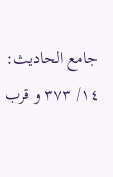جامع الحاديث: ١٤/ ٣٧٣ و قرب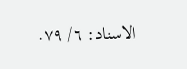الاسناد: ٦/ ٧٩.